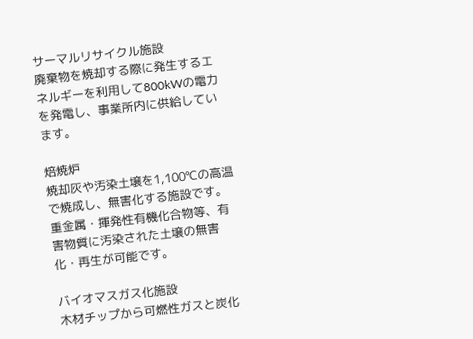サーマルリサイクル施設
廃棄物を焼却する際に発生するエネルギーを利用して800kWの電力を発電し、事業所内に供給しています。

焙焼炉
焼却灰や汚染土壌を1,100℃の高温で焼成し、無害化する施設です。
重金属・揮発性有機化合物等、有害物質に汚染された土壌の無害化・再生が可能です。

バイオマスガス化施設
木材チップから可燃性ガスと炭化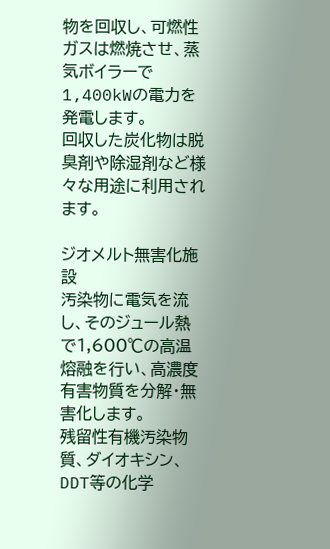物を回収し、可燃性ガスは燃焼させ、蒸気ボイラーで1,400kWの電力を発電します。
回収した炭化物は脱臭剤や除湿剤など様々な用途に利用されます。

ジオメルト無害化施設
汚染物に電気を流し、そのジュール熱で1,600℃の高温熔融を行い、高濃度有害物質を分解・無害化します。
残留性有機汚染物質、ダイオキシン、DDT等の化学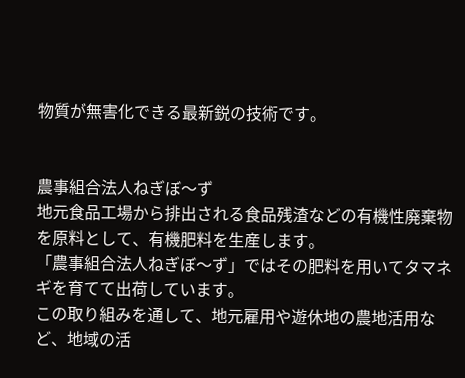物質が無害化できる最新鋭の技術です。


農事組合法人ねぎぼ〜ず
地元食品工場から排出される食品残渣などの有機性廃棄物を原料として、有機肥料を生産します。
「農事組合法人ねぎぼ〜ず」ではその肥料を用いてタマネギを育てて出荷しています。
この取り組みを通して、地元雇用や遊休地の農地活用など、地域の活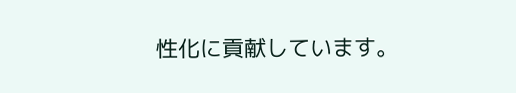性化に貢献しています。